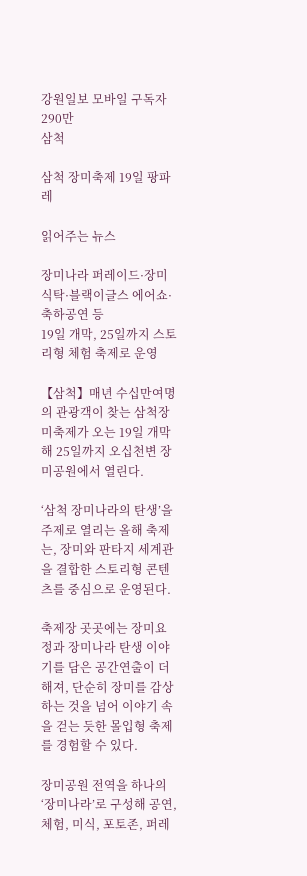강원일보 모바일 구독자 290만
삼척

삼척 장미축제 19일 팡파레

읽어주는 뉴스

장미나라 퍼레이드·장미식탁·블랙이글스 에어쇼·축하공연 등
19일 개막, 25일까지 스토리형 체험 축제로 운영

【삼척】매년 수십만여명의 관광객이 찾는 삼척장미축제가 오는 19일 개막해 25일까지 오십천변 장미공원에서 열린다.

‘삼척 장미나라의 탄생’을 주제로 열리는 올해 축제는, 장미와 판타지 세계관을 결합한 스토리형 콘텐츠를 중심으로 운영된다.

축제장 곳곳에는 장미요정과 장미나라 탄생 이야기를 담은 공간연출이 더해져, 단순히 장미를 감상하는 것을 넘어 이야기 속을 걷는 듯한 몰입형 축제를 경험할 수 있다.

장미공원 전역을 하나의 ‘장미나라’로 구성해 공연, 체험, 미식, 포토존, 퍼레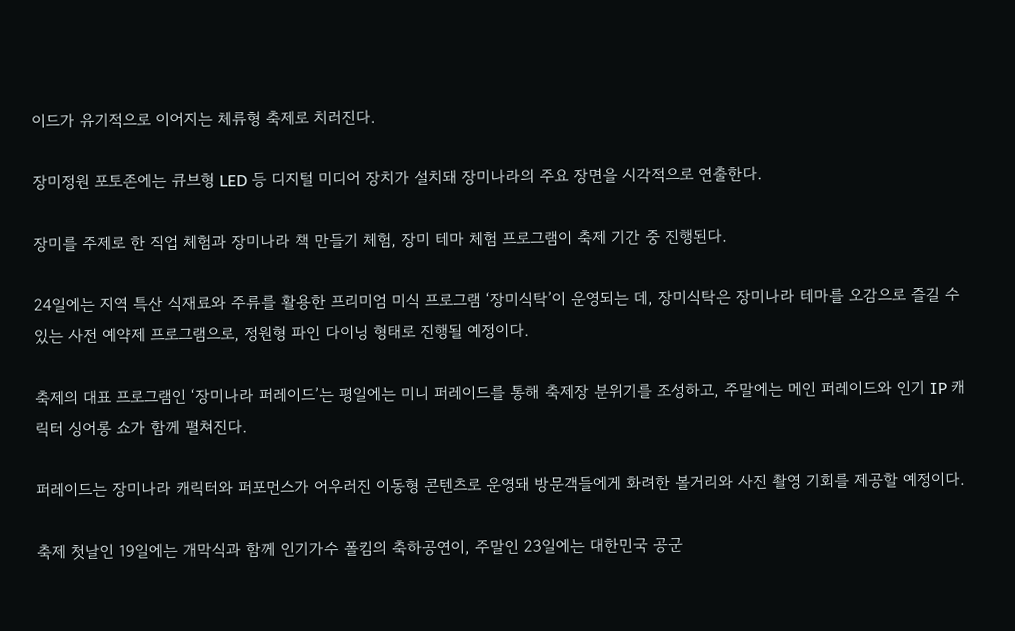이드가 유기적으로 이어지는 체류형 축제로 치러진다.

장미정원 포토존에는 큐브형 LED 등 디지털 미디어 장치가 설치돼 장미나라의 주요 장면을 시각적으로 연출한다.

장미를 주제로 한 직업 체험과 장미나라 책 만들기 체험, 장미 테마 체험 프로그램이 축제 기간 중 진행된다.

24일에는 지역 특산 식재료와 주류를 활용한 프리미엄 미식 프로그램 ‘장미식탁’이 운영되는 데, 장미식탁은 장미나라 테마를 오감으로 즐길 수 있는 사전 예약제 프로그램으로, 정원형 파인 다이닝 형태로 진행될 예정이다.

축제의 대표 프로그램인 ‘장미나라 퍼레이드’는 평일에는 미니 퍼레이드를 통해 축제장 분위기를 조성하고, 주말에는 메인 퍼레이드와 인기 IP 캐릭터 싱어롱 쇼가 함께 펼쳐진다.

퍼레이드는 장미나라 캐릭터와 퍼포먼스가 어우러진 이동형 콘텐츠로 운영돼 방문객들에게 화려한 볼거리와 사진 촬영 기회를 제공할 예정이다.

축제 첫날인 19일에는 개막식과 함께 인기가수 폴킴의 축하공연이, 주말인 23일에는 대한민국 공군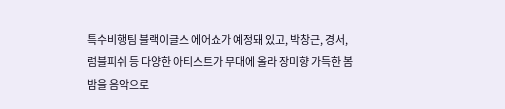특수비행팀 블랙이글스 에어쇼가 예정돼 있고, 박창근, 경서, 럼블피쉬 등 다양한 아티스트가 무대에 올라 장미향 가득한 봄밤을 음악으로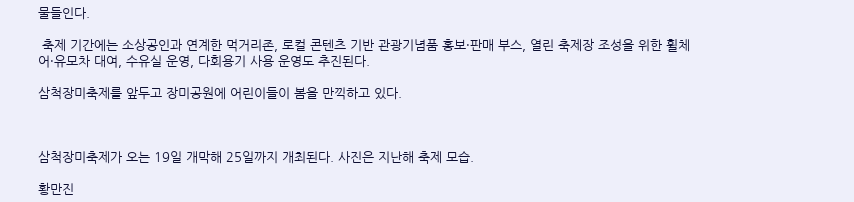물들인다.

 축제 기간에는 소상공인과 연계한 먹거리존, 로컬 콘텐츠 기반 관광기념품 홍보·판매 부스, 열린 축제장 조성을 위한 휠체어·유모차 대여, 수유실 운영, 다회용기 사용 운영도 추진된다.

삼척장미축제를 앞두고 장미공원에 어린이들이 봄을 만끽하고 있다.



삼척장미축제가 오는 19일 개막해 25일까지 개최된다. 사진은 지난해 축제 모습.

황만진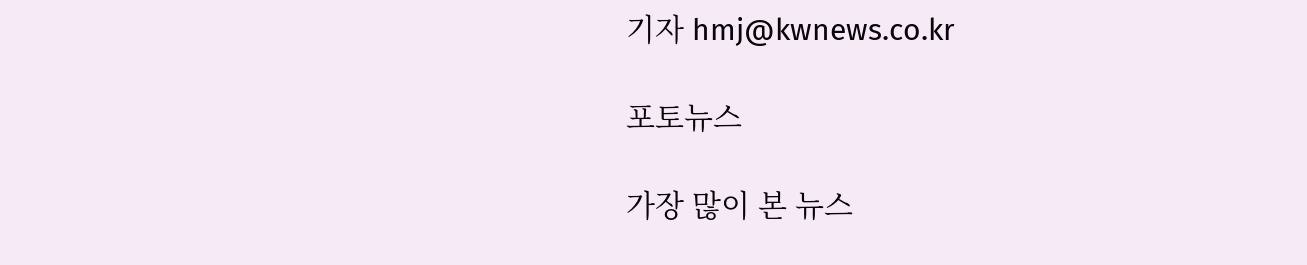기자 hmj@kwnews.co.kr

포토뉴스

가장 많이 본 뉴스